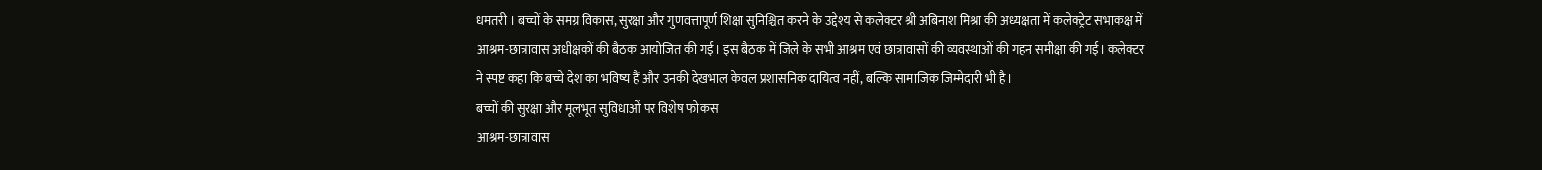धमतरी । बच्चों के समग्र विकास, सुरक्षा और गुणवत्तापूर्ण शिक्षा सुनिश्चित करने के उद्देश्य से कलेक्टर श्री अबिनाश मिश्रा की अध्यक्षता में कलेक्ट्रेट सभाकक्ष में आश्रम-छात्रावास अधीक्षकों की बैठक आयोजित की गई। इस बैठक में जिले के सभी आश्रम एवं छात्रावासों की व्यवस्थाओं की गहन समीक्षा की गई। कलेक्टर ने स्पष्ट कहा कि बच्चे देश का भविष्य हैं और उनकी देखभाल केवल प्रशासनिक दायित्व नहीं, बल्कि सामाजिक जिम्मेदारी भी है।
बच्चों की सुरक्षा और मूलभूत सुविधाओं पर विशेष फोकस
आश्रम-छात्रावास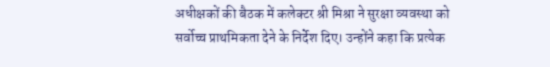अधीक्षकों की बैठक में कलेक्टर श्री मिश्रा ने सुरक्षा व्यवस्था को सर्वोच्च प्राथमिकता देने के निर्देश दिए। उन्होंने कहा कि प्रत्येक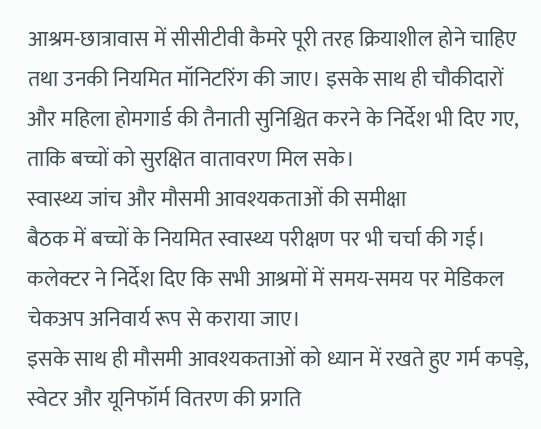आश्रम-छात्रावास में सीसीटीवी कैमरे पूरी तरह क्रियाशील होने चाहिए तथा उनकी नियमित मॉनिटरिंग की जाए। इसके साथ ही चौकीदारों और महिला होमगार्ड की तैनाती सुनिश्चित करने के निर्देश भी दिए गए, ताकि बच्चों को सुरक्षित वातावरण मिल सके।
स्वास्थ्य जांच और मौसमी आवश्यकताओं की समीक्षा
बैठक में बच्चों के नियमित स्वास्थ्य परीक्षण पर भी चर्चा की गई। कलेक्टर ने निर्देश दिए कि सभी आश्रमों में समय-समय पर मेडिकल चेकअप अनिवार्य रूप से कराया जाए।
इसके साथ ही मौसमी आवश्यकताओं को ध्यान में रखते हुए गर्म कपड़े, स्वेटर और यूनिफॉर्म वितरण की प्रगति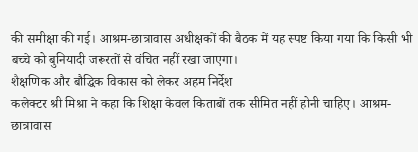की समीक्षा की गई। आश्रम-छात्रावास अधीक्षकों की बैठक में यह स्पष्ट किया गया कि किसी भी बच्चे को बुनियादी जरूरतों से वंचित नहीं रखा जाएगा।
शैक्षणिक और बौद्धिक विकास को लेकर अहम निर्देश
कलेक्टर श्री मिश्रा ने कहा कि शिक्षा केवल किताबों तक सीमित नहीं होनी चाहिए। आश्रम-छात्रावास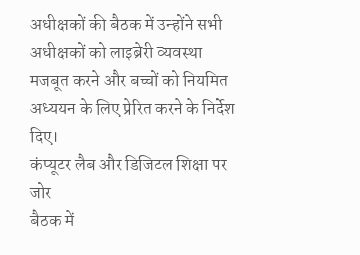अधीक्षकों की बैठक में उन्होंने सभी अधीक्षकों को लाइब्रेरी व्यवस्था मजबूत करने और बच्चों को नियमित अध्ययन के लिए प्रेरित करने के निर्देश दिए।
कंप्यूटर लैब और डिजिटल शिक्षा पर जोर
बैठक में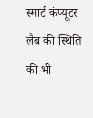स्मार्ट कंप्यूटर लैब की स्थिति की भी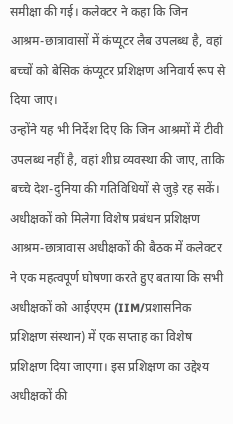समीक्षा की गई। कलेक्टर ने कहा कि जिन आश्रम-छात्रावासों में कंप्यूटर लैब उपलब्ध है, वहां बच्चों को बेसिक कंप्यूटर प्रशिक्षण अनिवार्य रूप से दिया जाए।
उन्होंने यह भी निर्देश दिए कि जिन आश्रमों में टीवी उपलब्ध नहीं है, वहां शीघ्र व्यवस्था की जाए, ताकि बच्चे देश-दुनिया की गतिविधियों से जुड़े रह सकें।
अधीक्षकों को मिलेगा विशेष प्रबंधन प्रशिक्षण
आश्रम-छात्रावास अधीक्षकों की बैठक में कलेक्टर ने एक महत्वपूर्ण घोषणा करते हुए बताया कि सभी अधीक्षकों को आईएएम (IIM/प्रशासनिक प्रशिक्षण संस्थान) में एक सप्ताह का विशेष प्रशिक्षण दिया जाएगा। इस प्रशिक्षण का उद्देश्य अधीक्षकों की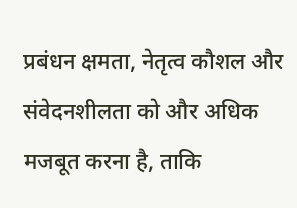प्रबंधन क्षमता, नेतृत्व कौशल और संवेदनशीलता को और अधिक मजबूत करना है, ताकि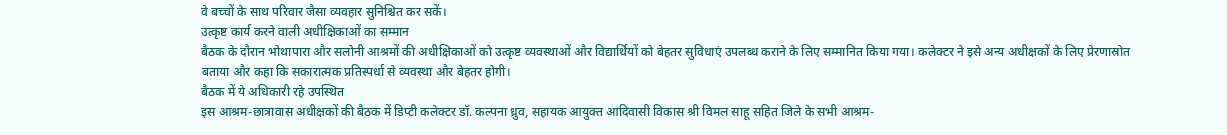वे बच्चों के साथ परिवार जैसा व्यवहार सुनिश्चित कर सकें।
उत्कृष्ट कार्य करने वाली अधीक्षिकाओं का सम्मान
बैठक के दौरान भोथापारा और सलोनी आश्रमों की अधीक्षिकाओं को उत्कृष्ट व्यवस्थाओं और विद्यार्थियों को बेहतर सुविधाएं उपलब्ध कराने के लिए सम्मानित किया गया। कलेक्टर ने इसे अन्य अधीक्षकों के लिए प्रेरणास्रोत बताया और कहा कि सकारात्मक प्रतिस्पर्धा से व्यवस्था और बेहतर होगी।
बैठक में ये अधिकारी रहे उपस्थित
इस आश्रम-छात्रावास अधीक्षकों की बैठक में डिप्टी कलेक्टर डॉ. कल्पना ध्रुव, सहायक आयुक्त आदिवासी विकास श्री विमल साहू सहित जिले के सभी आश्रम-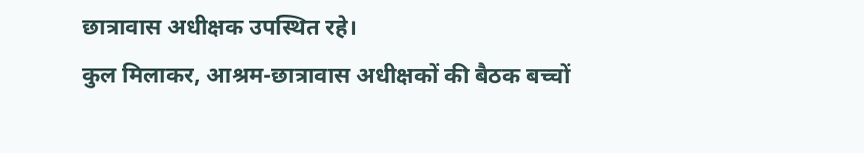छात्रावास अधीक्षक उपस्थित रहे।
कुल मिलाकर, आश्रम-छात्रावास अधीक्षकों की बैठक बच्चों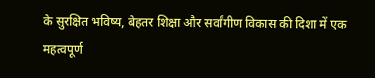के सुरक्षित भविष्य, बेहतर शिक्षा और सर्वांगीण विकास की दिशा में एक महत्वपूर्ण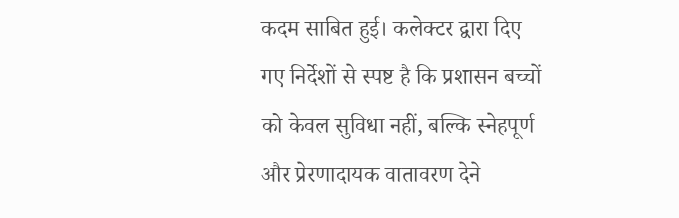कदम साबित हुई। कलेक्टर द्वारा दिए गए निर्देशों से स्पष्ट है कि प्रशासन बच्चों को केवल सुविधा नहीं, बल्कि स्नेहपूर्ण और प्रेरणादायक वातावरण देने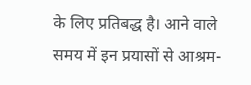के लिए प्रतिबद्ध है। आने वाले समय में इन प्रयासों से आश्रम-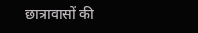छात्रावासों की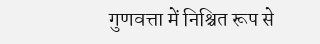गुणवत्ता में निश्चित रूप से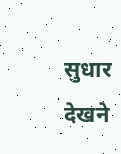सुधार देखने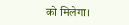को मिलेगा।